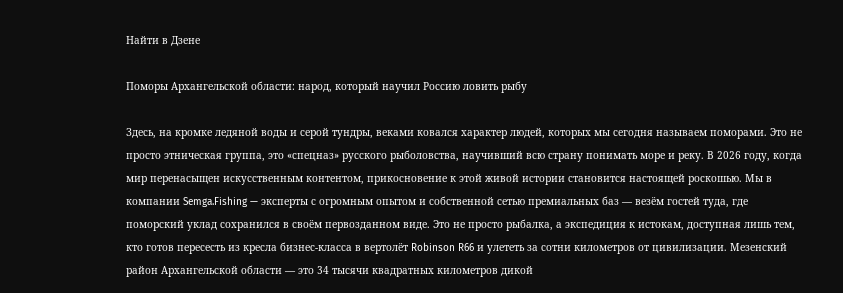Найти в Дзене

Поморы Архангельской области: народ, который научил Россию ловить рыбу

Здесь, на кромке ледяной воды и серой тундры, веками ковался характер людей, которых мы сегодня называем поморами. Это не просто этническая группа, это «спецназ» русского рыболовства, научивший всю страну понимать море и реку. В 2026 году, когда мир перенасыщен искусственным контентом, прикосновение к этой живой истории становится настоящей роскошью. Мы в компании Semga.Fishing — эксперты с огромным опытом и собственной сетью премиальных баз — везём гостей туда, где поморский уклад сохранился в своём первозданном виде. Это не просто рыбалка, а экспедиция к истокам, доступная лишь тем, кто готов пересесть из кресла бизнес-класса в вертолёт Robinson R66 и улететь за сотни километров от цивилизации. Мезенский район Архангельской области — это 34 тысячи квадратных километров дикой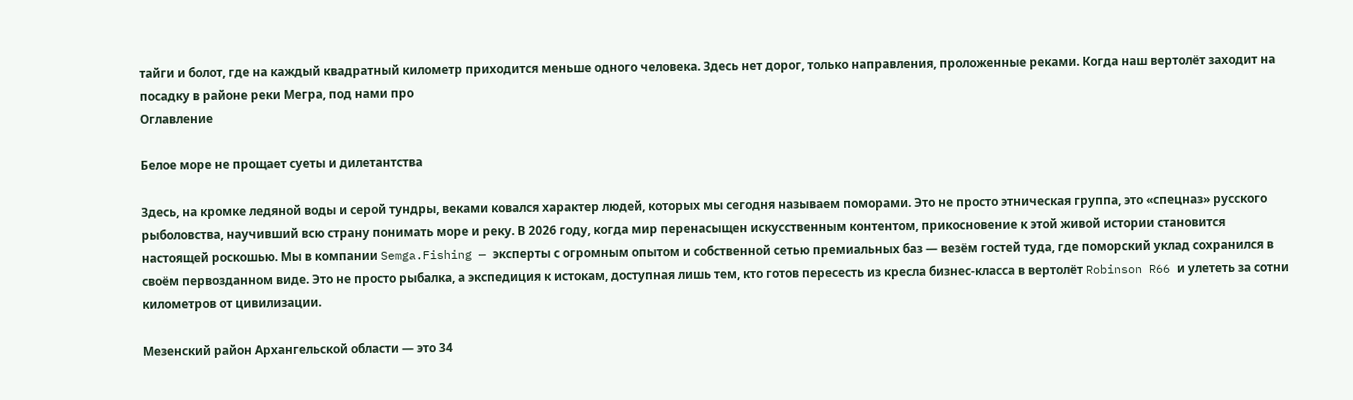тайги и болот, где на каждый квадратный километр приходится меньше одного человека. Здесь нет дорог, только направления, проложенные реками. Когда наш вертолёт заходит на посадку в районе реки Мегра, под нами про
Оглавление

Белое море не прощает суеты и дилетантства

Здесь, на кромке ледяной воды и серой тундры, веками ковался характер людей, которых мы сегодня называем поморами. Это не просто этническая группа, это «спецназ» русского рыболовства, научивший всю страну понимать море и реку. В 2026 году, когда мир перенасыщен искусственным контентом, прикосновение к этой живой истории становится настоящей роскошью. Мы в компании Semga.Fishing — эксперты с огромным опытом и собственной сетью премиальных баз — везём гостей туда, где поморский уклад сохранился в своём первозданном виде. Это не просто рыбалка, а экспедиция к истокам, доступная лишь тем, кто готов пересесть из кресла бизнес-класса в вертолёт Robinson R66 и улететь за сотни километров от цивилизации.

Мезенский район Архангельской области — это 34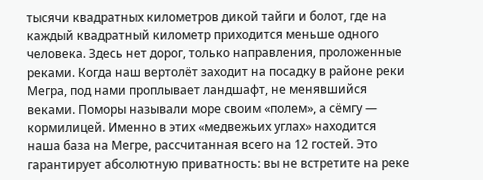тысячи квадратных километров дикой тайги и болот, где на каждый квадратный километр приходится меньше одного человека. Здесь нет дорог, только направления, проложенные реками. Когда наш вертолёт заходит на посадку в районе реки Мегра, под нами проплывает ландшафт, не менявшийся веками. Поморы называли море своим «полем», а сёмгу — кормилицей. Именно в этих «медвежьих углах» находится наша база на Мегре, рассчитанная всего на 12 гостей. Это гарантирует абсолютную приватность: вы не встретите на реке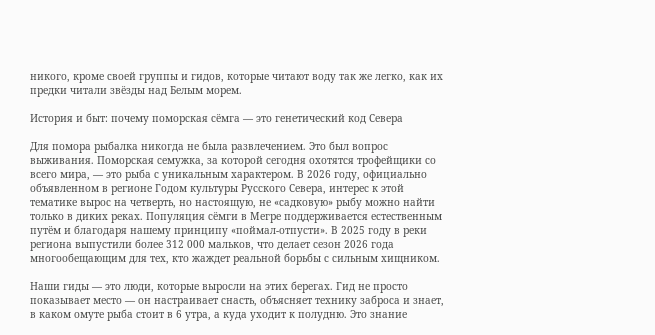никого, кроме своей группы и гидов, которые читают воду так же легко, как их предки читали звёзды над Белым морем.

История и быт: почему поморская сёмга — это генетический код Севера

Для помора рыбалка никогда не была развлечением. Это был вопрос выживания. Поморская семужка, за которой сегодня охотятся трофейщики со всего мира, — это рыба с уникальным характером. В 2026 году, официально объявленном в регионе Годом культуры Русского Севера, интерес к этой тематике вырос на четверть, но настоящую, не «садковую» рыбу можно найти только в диких реках. Популяция сёмги в Мегре поддерживается естественным путём и благодаря нашему принципу «поймал-отпусти». В 2025 году в реки региона выпустили более 312 000 мальков, что делает сезон 2026 года многообещающим для тех, кто жаждет реальной борьбы с сильным хищником.

Наши гиды — это люди, которые выросли на этих берегах. Гид не просто показывает место — он настраивает снасть, объясняет технику заброса и знает, в каком омуте рыба стоит в 6 утра, а куда уходит к полудню. Это знание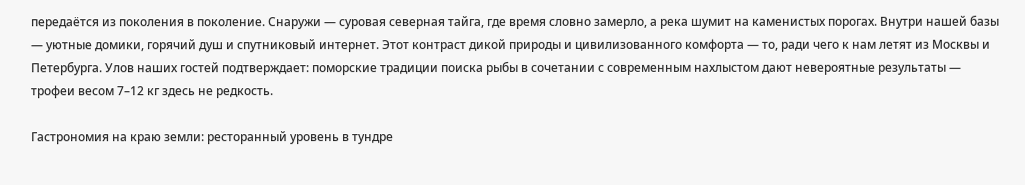передаётся из поколения в поколение. Снаружи — суровая северная тайга, где время словно замерло, а река шумит на каменистых порогах. Внутри нашей базы — уютные домики, горячий душ и спутниковый интернет. Этот контраст дикой природы и цивилизованного комфорта — то, ради чего к нам летят из Москвы и Петербурга. Улов наших гостей подтверждает: поморские традиции поиска рыбы в сочетании с современным нахлыстом дают невероятные результаты — трофеи весом 7–12 кг здесь не редкость.

Гастрономия на краю земли: ресторанный уровень в тундре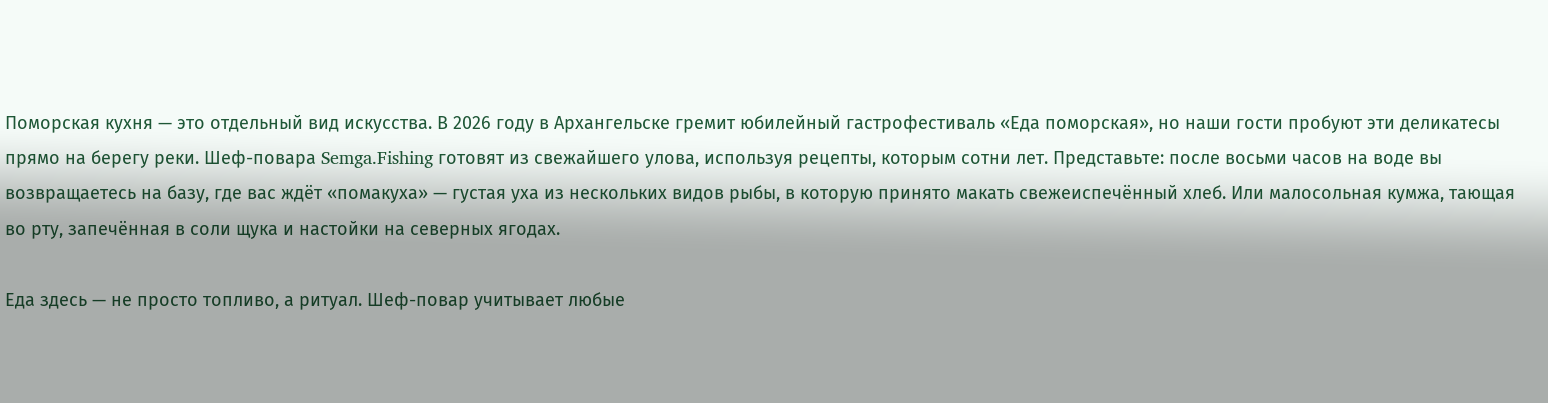Поморская кухня — это отдельный вид искусства. В 2026 году в Архангельске гремит юбилейный гастрофестиваль «Еда поморская», но наши гости пробуют эти деликатесы прямо на берегу реки. Шеф-повара Semga.Fishing готовят из свежайшего улова, используя рецепты, которым сотни лет. Представьте: после восьми часов на воде вы возвращаетесь на базу, где вас ждёт «помакуха» — густая уха из нескольких видов рыбы, в которую принято макать свежеиспечённый хлеб. Или малосольная кумжа, тающая во рту, запечённая в соли щука и настойки на северных ягодах.

Еда здесь — не просто топливо, а ритуал. Шеф-повар учитывает любые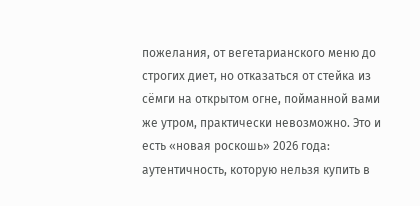пожелания, от вегетарианского меню до строгих диет, но отказаться от стейка из сёмги на открытом огне, пойманной вами же утром, практически невозможно. Это и есть «новая роскошь» 2026 года: аутентичность, которую нельзя купить в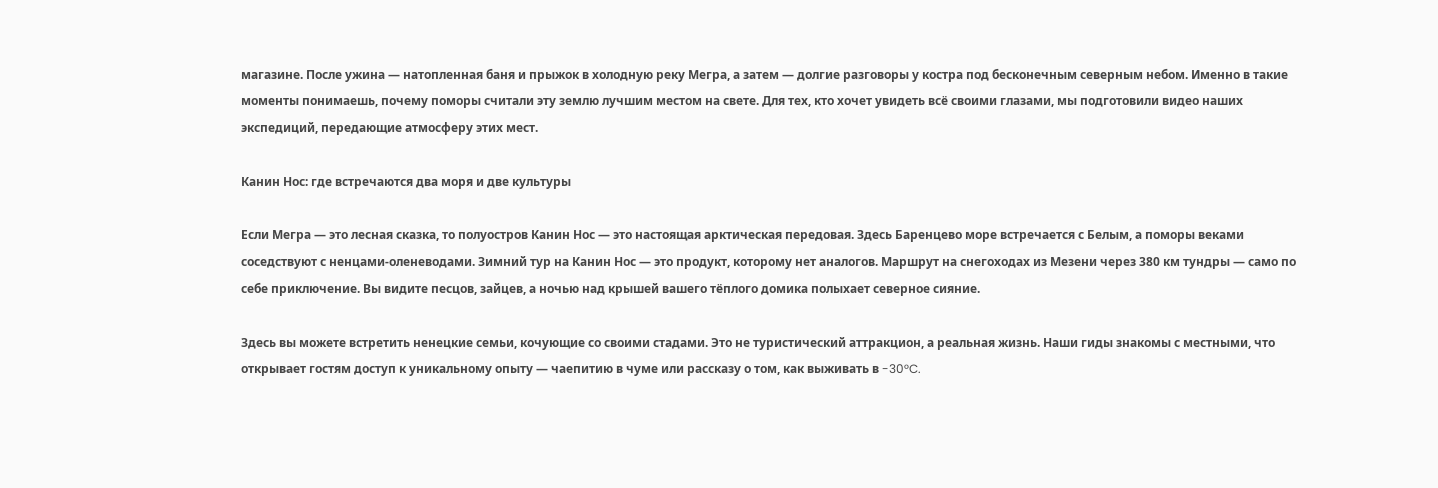магазине. После ужина — натопленная баня и прыжок в холодную реку Мегра, а затем — долгие разговоры у костра под бесконечным северным небом. Именно в такие моменты понимаешь, почему поморы считали эту землю лучшим местом на свете. Для тех, кто хочет увидеть всё своими глазами, мы подготовили видео наших экспедиций, передающие атмосферу этих мест.

Канин Нос: где встречаются два моря и две культуры

Если Мегра — это лесная сказка, то полуостров Канин Нос — это настоящая арктическая передовая. Здесь Баренцево море встречается с Белым, а поморы веками соседствуют с ненцами-оленеводами. Зимний тур на Канин Нос — это продукт, которому нет аналогов. Маршрут на снегоходах из Мезени через 380 км тундры — само по себе приключение. Вы видите песцов, зайцев, а ночью над крышей вашего тёплого домика полыхает северное сияние.

Здесь вы можете встретить ненецкие семьи, кочующие со своими стадами. Это не туристический аттракцион, а реальная жизнь. Наши гиды знакомы с местными, что открывает гостям доступ к уникальному опыту — чаепитию в чуме или рассказу о том, как выживать в -30°C.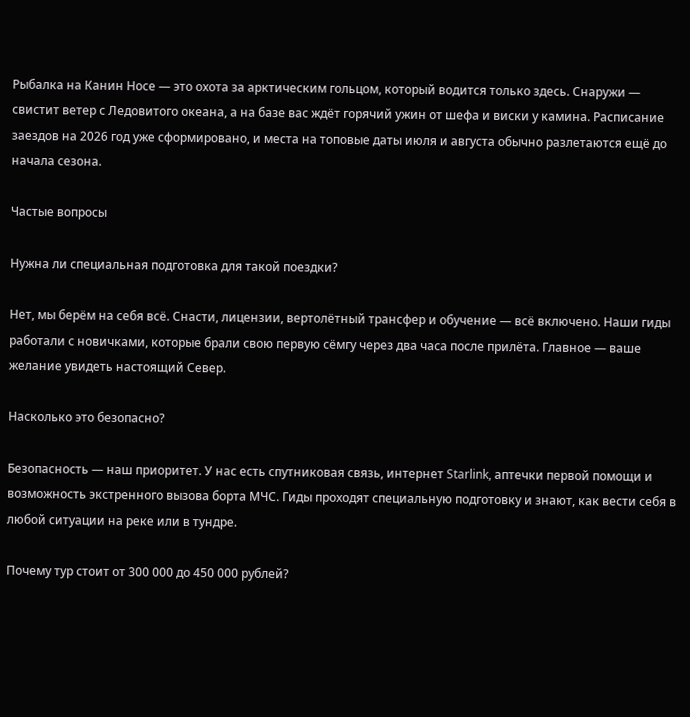Рыбалка на Канин Носе — это охота за арктическим гольцом, который водится только здесь. Снаружи — свистит ветер с Ледовитого океана, а на базе вас ждёт горячий ужин от шефа и виски у камина. Расписание заездов на 2026 год уже сформировано, и места на топовые даты июля и августа обычно разлетаются ещё до начала сезона.

Частые вопросы

Нужна ли специальная подготовка для такой поездки?

Нет, мы берём на себя всё. Снасти, лицензии, вертолётный трансфер и обучение — всё включено. Наши гиды работали с новичками, которые брали свою первую сёмгу через два часа после прилёта. Главное — ваше желание увидеть настоящий Север.

Насколько это безопасно?

Безопасность — наш приоритет. У нас есть спутниковая связь, интернет Starlink, аптечки первой помощи и возможность экстренного вызова борта МЧС. Гиды проходят специальную подготовку и знают, как вести себя в любой ситуации на реке или в тундре.

Почему тур стоит от 300 000 до 450 000 рублей?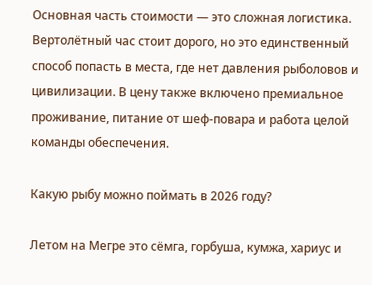Основная часть стоимости — это сложная логистика. Вертолётный час стоит дорого, но это единственный способ попасть в места, где нет давления рыболовов и цивилизации. В цену также включено премиальное проживание, питание от шеф-повара и работа целой команды обеспечения.

Какую рыбу можно поймать в 2026 году?

Летом на Мегре это сёмга, горбуша, кумжа, хариус и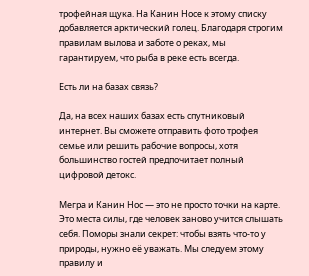трофейная щука. На Канин Носе к этому списку добавляется арктический голец. Благодаря строгим правилам вылова и заботе о реках, мы гарантируем, что рыба в реке есть всегда.

Есть ли на базах связь?

Да, на всех наших базах есть спутниковый интернет. Вы сможете отправить фото трофея семье или решить рабочие вопросы, хотя большинство гостей предпочитает полный цифровой детокс.

Мегра и Канин Нос — это не просто точки на карте. Это места силы, где человек заново учится слышать себя. Поморы знали секрет: чтобы взять что-то у природы, нужно её уважать. Мы следуем этому правилу и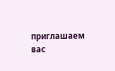приглашаем вас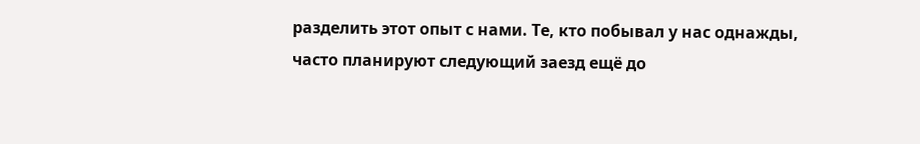разделить этот опыт с нами. Те, кто побывал у нас однажды, часто планируют следующий заезд ещё до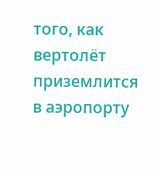того, как вертолёт приземлится в аэропорту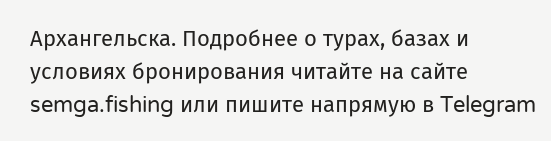Архангельска. Подробнее о турах, базах и условиях бронирования читайте на сайте semga.fishing или пишите напрямую в Telegram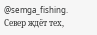@semga_fishing. Север ждёт тех,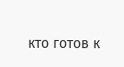кто готов к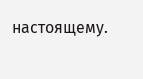настоящему.